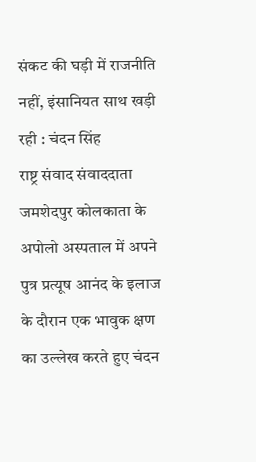संकट की घड़ी में राजनीति नहीं, इंसानियत साथ खड़ी रही : चंदन सिंह
राष्ट्र संवाद संवाददाता
जमशेदपुर कोलकाता के अपोलो अस्पताल में अपने पुत्र प्रत्यूष आनंद के इलाज के दौरान एक भावुक क्षण का उल्लेख करते हुए चंदन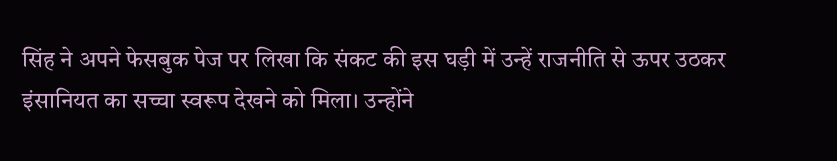सिंह ने अपने फेसबुक पेज पर लिखा कि संकट की इस घड़ी में उन्हें राजनीति से ऊपर उठकर इंसानियत का सच्चा स्वरूप देखने को मिला। उन्होंने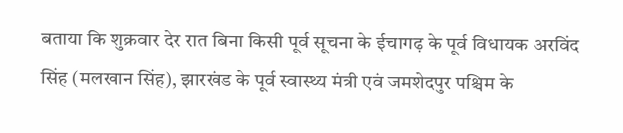बताया कि शुक्रवार देर रात बिना किसी पूर्व सूचना के ईचागढ़ के पूर्व विधायक अरविंद सिंह (मलखान सिंह), झारखंड के पूर्व स्वास्थ्य मंत्री एवं जमशेदपुर पश्चिम के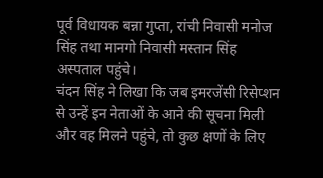पूर्व विधायक बन्ना गुप्ता, रांची निवासी मनोज सिंह तथा मानगो निवासी मस्तान सिंह अस्पताल पहुंचे।
चंदन सिंह ने लिखा कि जब इमरजेंसी रिसेप्शन से उन्हें इन नेताओं के आने की सूचना मिली और वह मिलने पहुंचे, तो कुछ क्षणों के लिए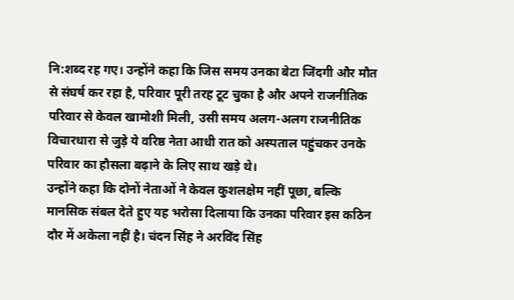नि:शब्द रह गए। उन्होंने कहा कि जिस समय उनका बेटा जिंदगी और मौत से संघर्ष कर रहा है, परिवार पूरी तरह टूट चुका है और अपने राजनीतिक परिवार से केवल खामोशी मिली, उसी समय अलग-अलग राजनीतिक विचारधारा से जुड़े ये वरिष्ठ नेता आधी रात को अस्पताल पहुंचकर उनके परिवार का हौसला बढ़ाने के लिए साथ खड़े थे।
उन्होंने कहा कि दोनों नेताओं ने केवल कुशलक्षेम नहीं पूछा, बल्कि मानसिक संबल देते हुए यह भरोसा दिलाया कि उनका परिवार इस कठिन दौर में अकेला नहीं है। चंदन सिंह ने अरविंद सिंह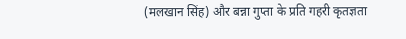(मलखान सिंह) और बन्ना गुप्ता के प्रति गहरी कृतज्ञता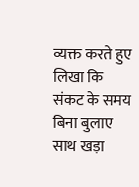व्यक्त करते हुए लिखा कि संकट के समय बिना बुलाए साथ खड़ा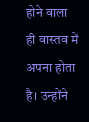होने वाला ही वास्तव में अपना होता है। उन्होंने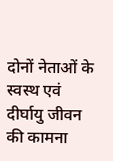दोनों नेताओं के स्वस्थ एवं दीर्घायु जीवन की कामना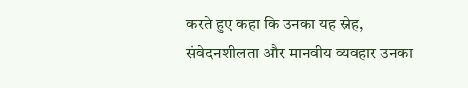करते हुए कहा कि उनका यह स्नेह, संवेदनशीलता और मानवीय व्यवहार उनका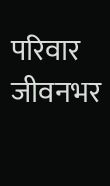परिवार जीवनभर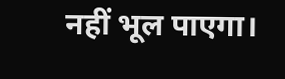नहीं भूल पाएगा।